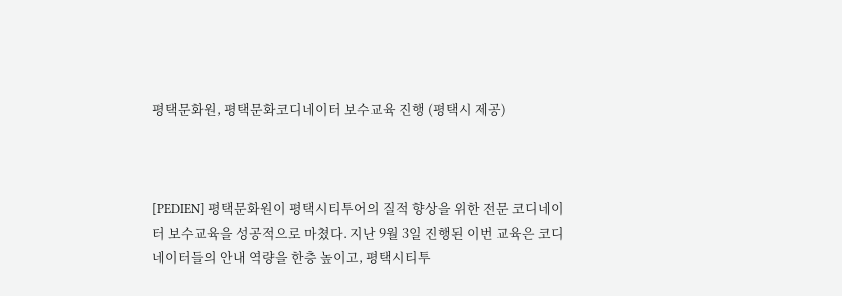평택문화원, 평택문화코디네이터 보수교육 진행 (평택시 제공)



[PEDIEN] 평택문화원이 평택시티투어의 질적 향상을 위한 전문 코디네이터 보수교육을 성공적으로 마쳤다. 지난 9월 3일 진행된 이번 교육은 코디네이터들의 안내 역량을 한층 높이고, 평택시티투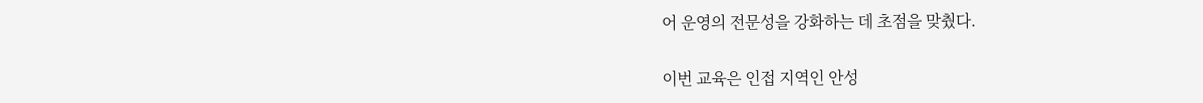어 운영의 전문성을 강화하는 데 초점을 맞췄다.

이번 교육은 인접 지역인 안성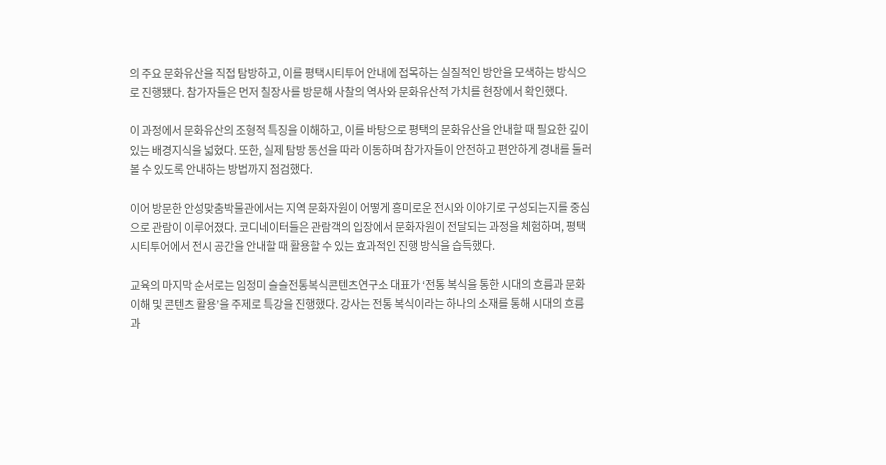의 주요 문화유산을 직접 탐방하고, 이를 평택시티투어 안내에 접목하는 실질적인 방안을 모색하는 방식으로 진행됐다. 참가자들은 먼저 칠장사를 방문해 사찰의 역사와 문화유산적 가치를 현장에서 확인했다.

이 과정에서 문화유산의 조형적 특징을 이해하고, 이를 바탕으로 평택의 문화유산을 안내할 때 필요한 깊이 있는 배경지식을 넓혔다. 또한, 실제 탐방 동선을 따라 이동하며 참가자들이 안전하고 편안하게 경내를 둘러볼 수 있도록 안내하는 방법까지 점검했다.

이어 방문한 안성맞춤박물관에서는 지역 문화자원이 어떻게 흥미로운 전시와 이야기로 구성되는지를 중심으로 관람이 이루어졌다. 코디네이터들은 관람객의 입장에서 문화자원이 전달되는 과정을 체험하며, 평택시티투어에서 전시 공간을 안내할 때 활용할 수 있는 효과적인 진행 방식을 습득했다.

교육의 마지막 순서로는 임정미 슬슬전통복식콘텐츠연구소 대표가 ‘전통 복식을 통한 시대의 흐름과 문화 이해 및 콘텐츠 활용’을 주제로 특강을 진행했다. 강사는 전통 복식이라는 하나의 소재를 통해 시대의 흐름과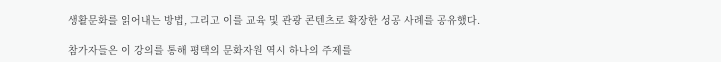생활문화를 읽어내는 방법, 그리고 이를 교육 및 관광 콘텐츠로 확장한 성공 사례를 공유했다.

참가자들은 이 강의를 통해 평택의 문화자원 역시 하나의 주제를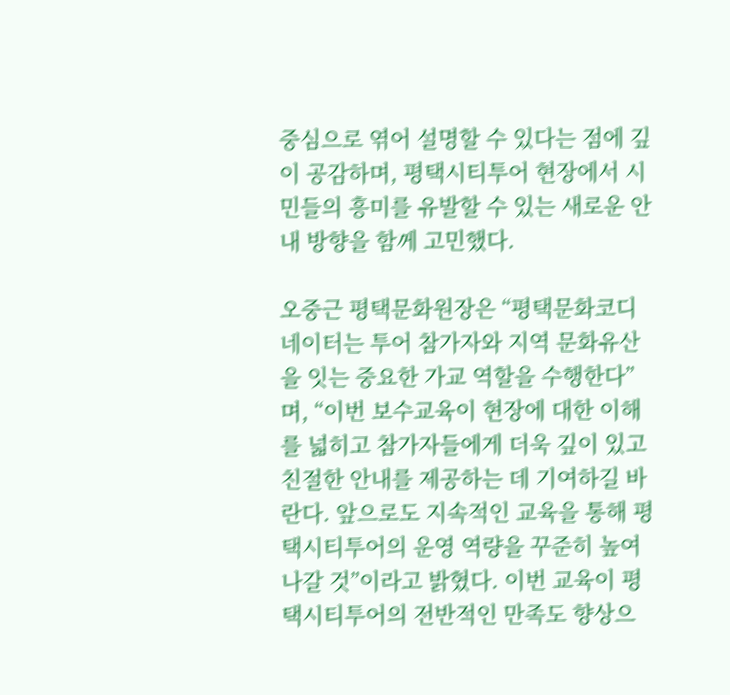중심으로 엮어 설명할 수 있다는 점에 깊이 공감하며, 평택시티투어 현장에서 시민들의 흥미를 유발할 수 있는 새로운 안내 방향을 함께 고민했다.

오중근 평택문화원장은 “평택문화코디네이터는 투어 참가자와 지역 문화유산을 잇는 중요한 가교 역할을 수행한다”며, “이번 보수교육이 현장에 대한 이해를 넓히고 참가자들에게 더욱 깊이 있고 친절한 안내를 제공하는 데 기여하길 바란다. 앞으로도 지속적인 교육을 통해 평택시티투어의 운영 역량을 꾸준히 높여나갈 것”이라고 밝혔다. 이번 교육이 평택시티투어의 전반적인 만족도 향상으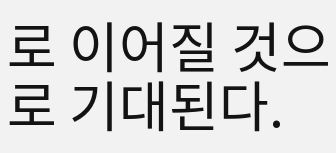로 이어질 것으로 기대된다.